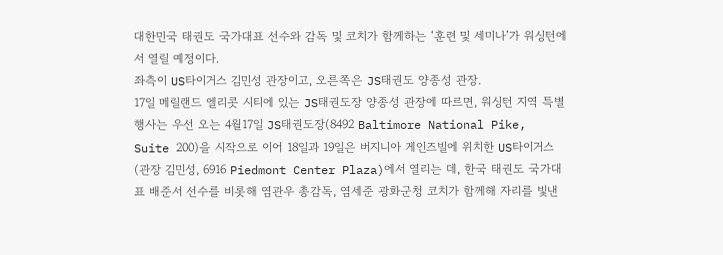대한민국 태권도 국가대표 선수와 감독 및 코치가 함께하는 ‘훈련 및 세미나’가 워싱턴에서 열릴 예정이다.
좌측이 US타이거스 김민성 관장이고, 오른쪽은 JS태권도 양종성 관장.
17일 메릴랜드 엘리콧 시티에 있는 JS태권도장 양종성 관장에 따르면, 워싱턴 지역 특별 행사는 우선 오는 4월17일 JS태권도장(8492 Baltimore National Pike, Suite 200)을 시작으로 이어 18일과 19일은 버지니아 게인즈빌에 위치한 US타이거스(관장 김민성, 6916 Piedmont Center Plaza)에서 열리는 데, 한국 태권도 국가대표 배준서 선수를 비롯해 염관우 총감독, 염세준 광화군청 코치가 함께해 자리를 빛낸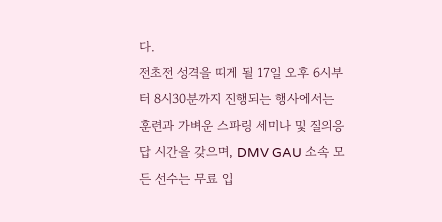다.
전초전 성격을 띠게 될 17일 오후 6시부터 8시30분까지 진행되는 행사에서는 훈련과 가벼운 스파링 세미나 및 질의응답 시간을 갖으며, DMV GAU 소속 모든 선수는 무료 입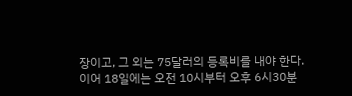장이고, 그 외는 75달러의 등록비를 내야 한다.
이어 18일에는 오전 10시부터 오후 6시30분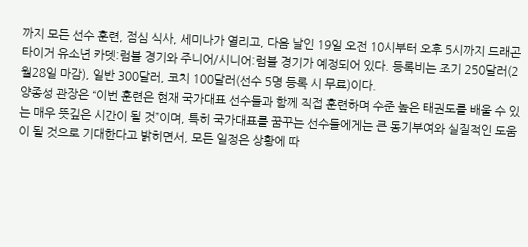까지 모든 선수 훈련, 점심 식사, 세미나가 열리고, 다음 날인 19일 오전 10시부터 오후 5시까지 드래곤 타이거 유소년 카뎃:럼블 경기와 주니어/시니어:럼블 경기가 예정되어 있다. 등록비는 조기 250달러(2월28일 마감), 일반 300달러, 코치 100달러(선수 5명 등록 시 무료)이다.
양종성 관장은 “이번 훈련은 현재 국가대표 선수들과 함께 직접 훈련하며 수준 높은 태권도를 배울 수 있는 매우 뜻깊은 시간이 될 것”이며, 특히 국가대표를 꿈꾸는 선수들에게는 큰 동기부여와 실질적인 도움이 될 것으로 기대한다고 밝히면서, 모든 일정은 상황에 따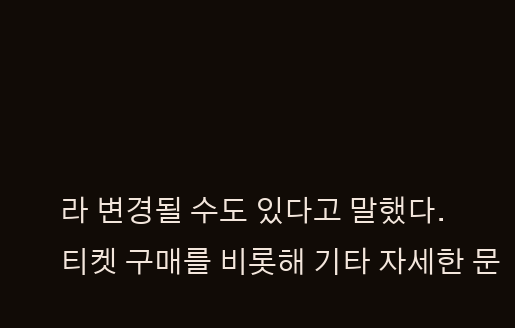라 변경될 수도 있다고 말했다.
티켓 구매를 비롯해 기타 자세한 문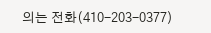의는 전화(410-203-0377)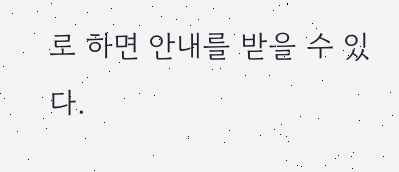로 하면 안내를 받을 수 있다.